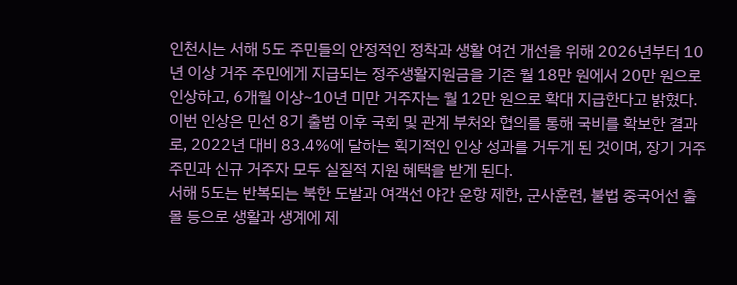인천시는 서해 5도 주민들의 안정적인 정착과 생활 여건 개선을 위해 2026년부터 10년 이상 거주 주민에게 지급되는 정주생활지원금을 기존 월 18만 원에서 20만 원으로 인상하고, 6개월 이상~10년 미만 거주자는 월 12만 원으로 확대 지급한다고 밝혔다.
이번 인상은 민선 8기 출범 이후 국회 및 관계 부처와 협의를 통해 국비를 확보한 결과로, 2022년 대비 83.4%에 달하는 획기적인 인상 성과를 거두게 된 것이며, 장기 거주 주민과 신규 거주자 모두 실질적 지원 혜택을 받게 된다.
서해 5도는 반복되는 북한 도발과 여객선 야간 운항 제한, 군사훈련, 불법 중국어선 출몰 등으로 생활과 생계에 제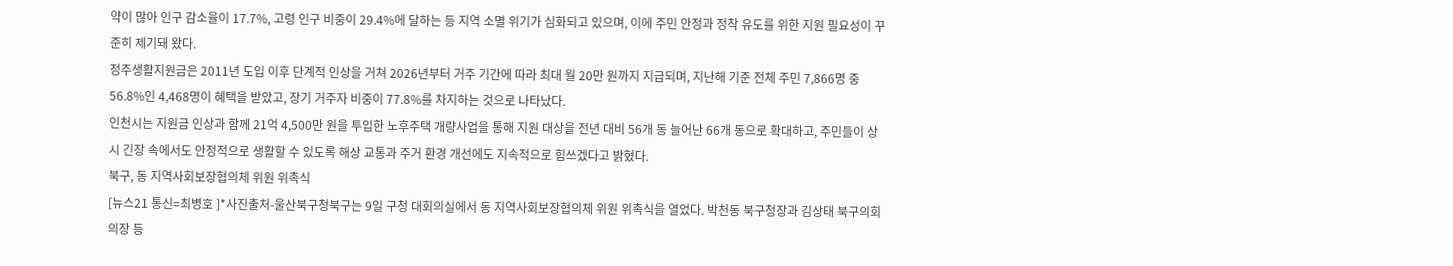약이 많아 인구 감소율이 17.7%, 고령 인구 비중이 29.4%에 달하는 등 지역 소멸 위기가 심화되고 있으며, 이에 주민 안정과 정착 유도를 위한 지원 필요성이 꾸준히 제기돼 왔다.
정주생활지원금은 2011년 도입 이후 단계적 인상을 거쳐 2026년부터 거주 기간에 따라 최대 월 20만 원까지 지급되며, 지난해 기준 전체 주민 7,866명 중 56.8%인 4,468명이 혜택을 받았고, 장기 거주자 비중이 77.8%를 차지하는 것으로 나타났다.
인천시는 지원금 인상과 함께 21억 4,500만 원을 투입한 노후주택 개량사업을 통해 지원 대상을 전년 대비 56개 동 늘어난 66개 동으로 확대하고, 주민들이 상시 긴장 속에서도 안정적으로 생활할 수 있도록 해상 교통과 주거 환경 개선에도 지속적으로 힘쓰겠다고 밝혔다.
북구, 동 지역사회보장협의체 위원 위촉식
[뉴스21 통신=최병호 ]*사진출처-울산북구청북구는 9일 구청 대회의실에서 동 지역사회보장협의체 위원 위촉식을 열었다. 박천동 북구청장과 김상태 북구의회 의장 등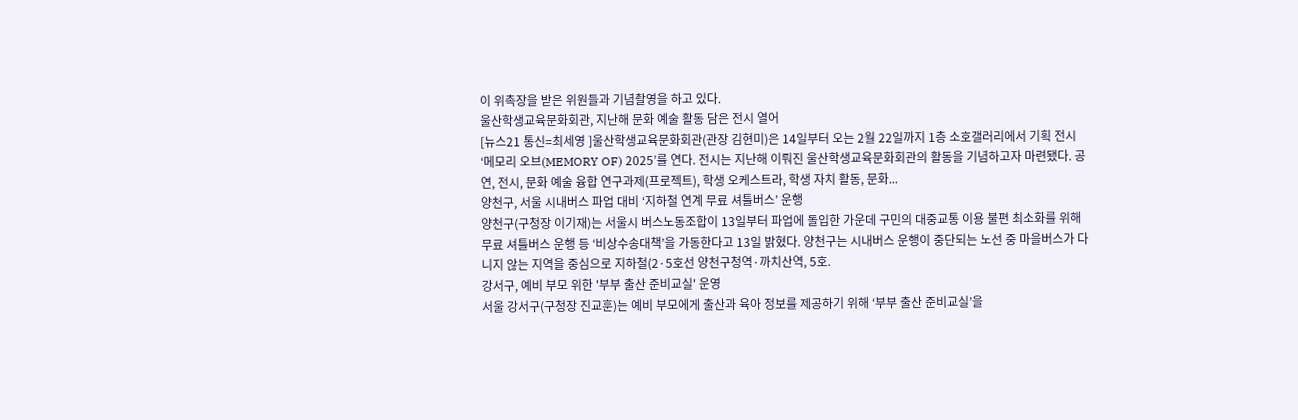이 위촉장을 받은 위원들과 기념촬영을 하고 있다.
울산학생교육문화회관, 지난해 문화 예술 활동 담은 전시 열어
[뉴스21 통신=최세영 ]울산학생교육문화회관(관장 김현미)은 14일부터 오는 2월 22일까지 1층 소호갤러리에서 기획 전시 ‘메모리 오브(MEMORY OF) 2025’를 연다. 전시는 지난해 이뤄진 울산학생교육문화회관의 활동을 기념하고자 마련됐다. 공연, 전시, 문화 예술 융합 연구과제(프로젝트), 학생 오케스트라, 학생 자치 활동, 문화...
양천구, 서울 시내버스 파업 대비 ‘지하철 연계 무료 셔틀버스’ 운행
양천구(구청장 이기재)는 서울시 버스노동조합이 13일부터 파업에 돌입한 가운데 구민의 대중교통 이용 불편 최소화를 위해 무료 셔틀버스 운행 등 ‘비상수송대책’을 가동한다고 13일 밝혔다. 양천구는 시내버스 운행이 중단되는 노선 중 마을버스가 다니지 않는 지역을 중심으로 지하철(2·5호선 양천구청역·까치산역, 5호.
강서구, 예비 부모 위한 '부부 출산 준비교실' 운영
서울 강서구(구청장 진교훈)는 예비 부모에게 출산과 육아 정보를 제공하기 위해 ‘부부 출산 준비교실’을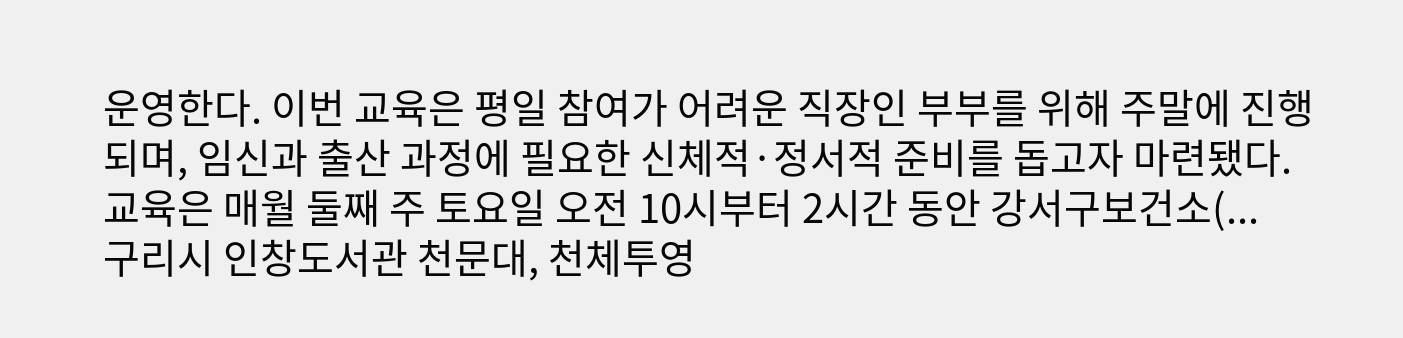운영한다. 이번 교육은 평일 참여가 어려운 직장인 부부를 위해 주말에 진행되며, 임신과 출산 과정에 필요한 신체적·정서적 준비를 돕고자 마련됐다. 교육은 매월 둘째 주 토요일 오전 10시부터 2시간 동안 강서구보건소(...
구리시 인창도서관 천문대, 천체투영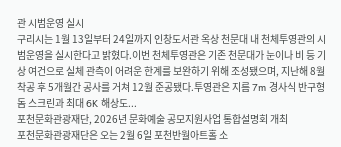관 시범운영 실시
구리시는 1월 13일부터 24일까지 인창도서관 옥상 천문대 내 천체투영관의 시범운영을 실시한다고 밝혔다.이번 천체투영관은 기존 천문대가 눈이나 비 등 기상 여건으로 실체 관측이 어려운 한계를 보완하기 위해 조성됐으며, 지난해 8월 착공 후 5개월간 공사를 거쳐 12월 준공됐다.투영관은 지름 7m 경사식 반구형 돔 스크린과 최대 6K 해상도...
포천문화관광재단, 2026년 문화예술 공모지원사업 통합설명회 개최
포천문화관광재단은 오는 2월 6일 포천반월아트홀 소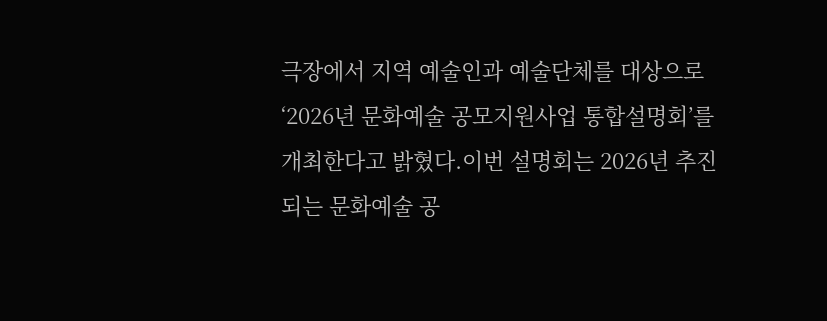극장에서 지역 예술인과 예술단체를 대상으로 ‘2026년 문화예술 공모지원사업 통합설명회’를 개최한다고 밝혔다.이번 설명회는 2026년 추진되는 문화예술 공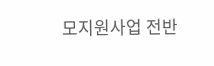모지원사업 전반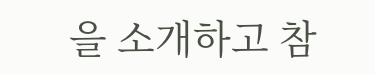을 소개하고 참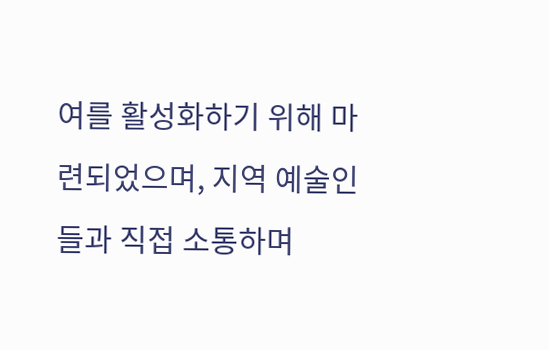여를 활성화하기 위해 마련되었으며, 지역 예술인들과 직접 소통하며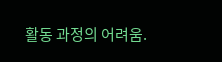활동 과정의 어려움.